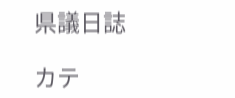県議日誌

カテ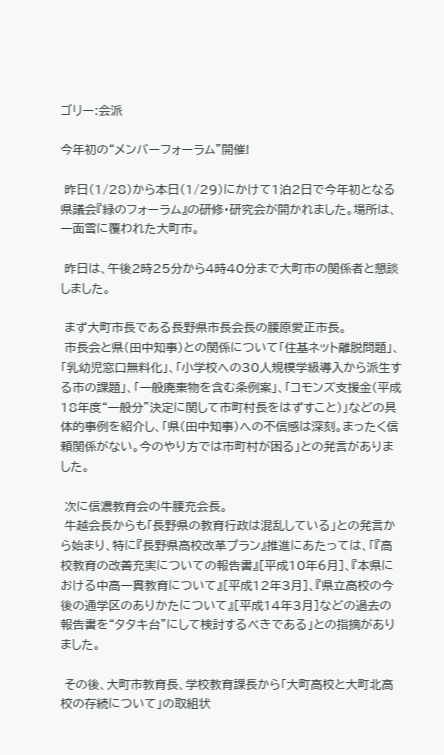ゴリー:会派

今年初の“メンバーフォーラム”開催!

 昨日(1/28)から本日(1/29)にかけて1泊2日で今年初となる県議会『緑のフォーラム』の研修・研究会が開かれました。場所は、一面雪に覆われた大町市。

 昨日は、午後2時25分から4時40分まで大町市の関係者と懇談しました。

 まず大町市長である長野県市長会長の腰原愛正市長。
 市長会と県(田中知事)との関係について「住基ネット離脱問題」、「乳幼児窓口無料化」、「小学校への30人規模学級導入から派生する市の課題」、「一般廃棄物を含む条例案」、「コモンズ支援金(平成18年度“一般分”決定に関して市町村長をはずすこと)」などの具体的事例を紹介し、「県(田中知事)への不信感は深刻。まったく信頼関係がない。今のやり方では市町村が困る」との発言がありました。

 次に信濃教育会の牛腰充会長。
 牛越会長からも「長野県の教育行政は混乱している」との発言から始まり、特に『長野県高校改革プラン』推進にあたっては、「『高校教育の改善充実についての報告書』[平成10年6月]、『本県における中高一貫教育について』[平成12年3月]、『県立高校の今後の通学区のありかたについて』[平成14年3月]などの過去の報告書を“タタキ台”にして検討するべきである」との指摘がありました。

 その後、大町市教育長、学校教育課長から「大町高校と大町北高校の存続について」の取組状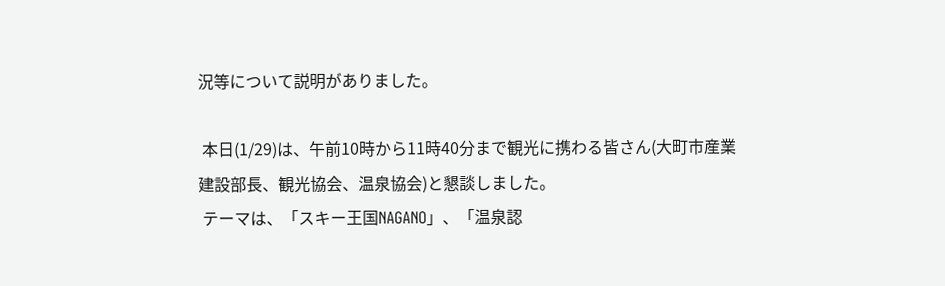況等について説明がありました。

 本日(1/29)は、午前10時から11時40分まで観光に携わる皆さん(大町市産業建設部長、観光協会、温泉協会)と懇談しました。
 テーマは、「スキー王国NAGANO」、「温泉認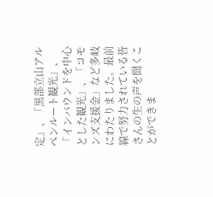定」、「黒部立山アルペンルート観光」、「インバウンドを中心とした観光」、「コモンズ支援金」など多岐にわたりました。最前線で努力されている皆さんの生の声を聞くことができま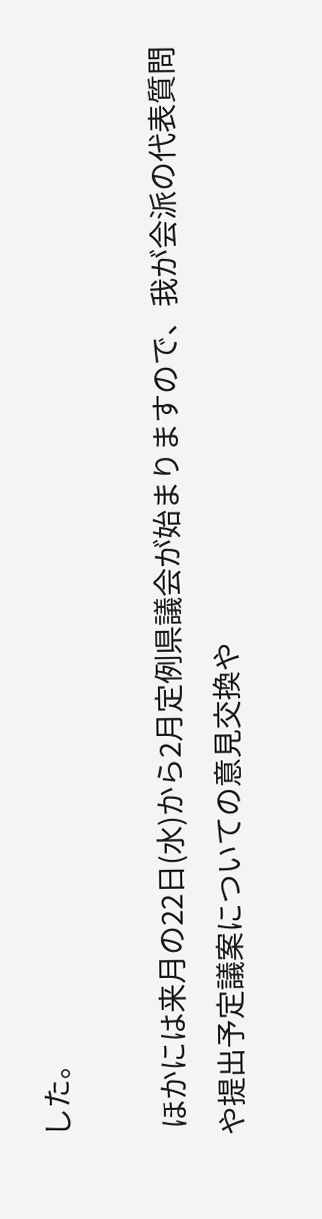した。

 ほかには来月の22日(水)から2月定例県議会が始まりますので、我が会派の代表質問や提出予定議案についての意見交換や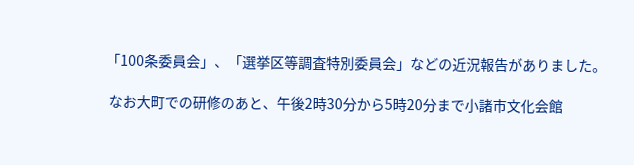「100条委員会」、「選挙区等調査特別委員会」などの近況報告がありました。

 なお大町での研修のあと、午後2時30分から5時20分まで小諸市文化会館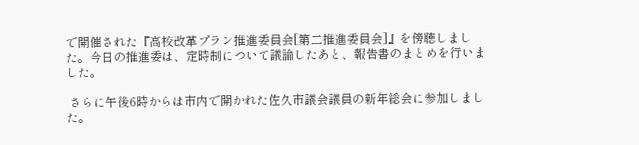で開催された『高校改革プラン推進委員会[第二推進委員会]』を傍聴しました。今日の推進委は、定時制について議論したあと、報告書のまとめを行いました。

 さらに午後6時からは市内で開かれた佐久市議会議員の新年総会に参加しました。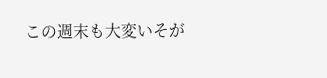この週末も大変いそが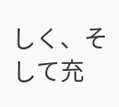しく、そして充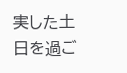実した土日を過ご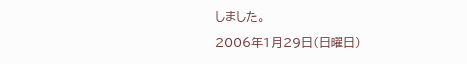しました。

2006年1月29日(日曜日)